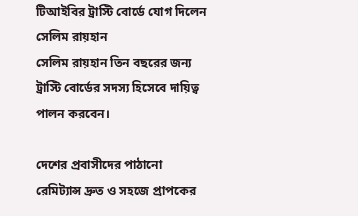টিআইবির ট্রাস্টি বোর্ডে যোগ দিলেন সেলিম রায়হান
সেলিম রায়হান তিন বছরের জন্য ট্রাস্টি বোর্ডের সদস্য হিসেবে দায়িত্ব পালন করবেন।

দেশের প্রবাসীদের পাঠানো রেমিট্যান্স দ্রুত ও সহজে প্রাপকের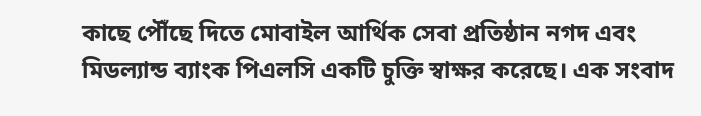কাছে পৌঁছে দিতে মোবাইল আর্থিক সেবা প্রতিষ্ঠান নগদ এবং মিডল্যান্ড ব্যাংক পিএলসি একটি চুক্তি স্বাক্ষর করেছে। এক সংবাদ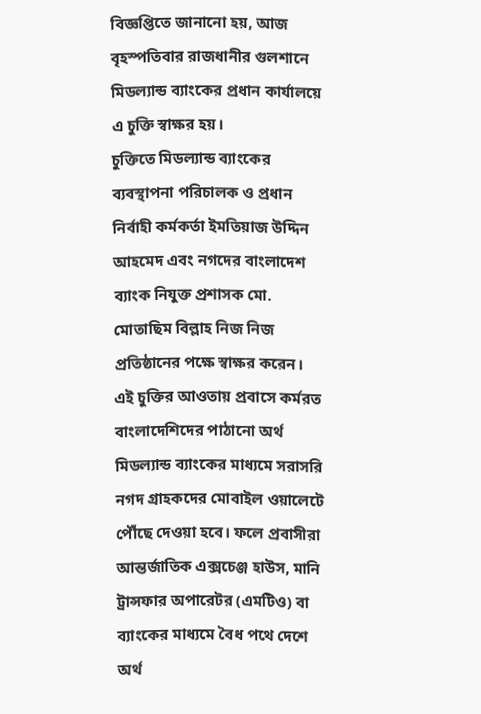বিজ্ঞপ্তিতে জানানো হয়, আজ বৃহস্পতিবার রাজধানীর গুলশানে মিডল্যান্ড ব্যাংকের প্রধান কার্যালয়ে এ চুক্তি স্বাক্ষর হয়।
চুক্তিতে মিডল্যান্ড ব্যাংকের ব্যবস্থাপনা পরিচালক ও প্রধান নির্বাহী কর্মকর্তা ইমতিয়াজ উদ্দিন আহমেদ এবং নগদের বাংলাদেশ ব্যাংক নিযুক্ত প্রশাসক মো. মোতাছিম বিল্লাহ নিজ নিজ প্রতিষ্ঠানের পক্ষে স্বাক্ষর করেন।
এই চুক্তির আওতায় প্রবাসে কর্মরত বাংলাদেশিদের পাঠানো অর্থ মিডল্যান্ড ব্যাংকের মাধ্যমে সরাসরি নগদ গ্রাহকদের মোবাইল ওয়ালেটে পৌঁছে দেওয়া হবে। ফলে প্রবাসীরা আন্তর্জাতিক এক্সচেঞ্জ হাউস, মানি ট্রান্সফার অপারেটর (এমটিও) বা ব্যাংকের মাধ্যমে বৈধ পথে দেশে অর্থ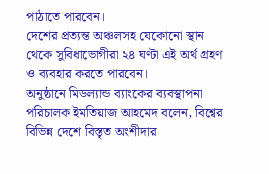পাঠাতে পারবেন।
দেশের প্রত্যন্ত অঞ্চলসহ যেকোনো স্থান থেকে সুবিধাভোগীরা ২৪ ঘণ্টা এই অর্থ গ্রহণ ও ব্যবহার করতে পারবেন।
অনুষ্ঠানে মিডল্যান্ড ব্যাংকের ব্যবস্থাপনা পরিচালক ইমতিয়াজ আহমেদ বলেন, বিশ্বের বিভিন্ন দেশে বিস্তৃত অংশীদার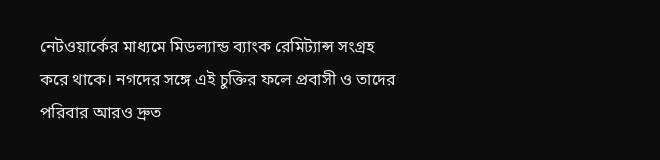নেটওয়ার্কের মাধ্যমে মিডল্যান্ড ব্যাংক রেমিট্যান্স সংগ্রহ করে থাকে। নগদের সঙ্গে এই চুক্তির ফলে প্রবাসী ও তাদের পরিবার আরও দ্রুত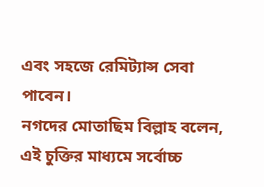এবং সহজে রেমিট্যান্স সেবা পাবেন।
নগদের মোতাছিম বিল্লাহ বলেন, এই চুক্তির মাধ্যমে সর্বোচ্চ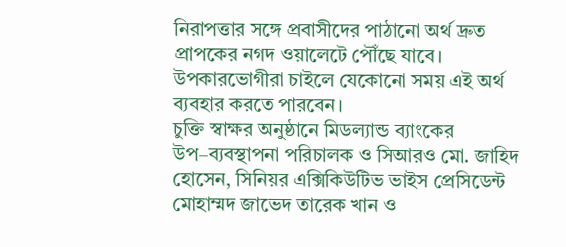নিরাপত্তার সঙ্গে প্রবাসীদের পাঠানো অর্থ দ্রুত প্রাপকের নগদ ওয়ালেটে পৌঁছে যাবে। উপকারভোগীরা চাইলে যেকোনো সময় এই অর্থ ব্যবহার করতে পারবেন।
চুক্তি স্বাক্ষর অনুষ্ঠানে মিডল্যান্ড ব্যাংকের উপ–ব্যবস্থাপনা পরিচালক ও সিআরও মো. জাহিদ হোসেন, সিনিয়র এক্সিকিউটিভ ভাইস প্রেসিডেন্ট মোহাম্মদ জাভেদ তারেক খান ও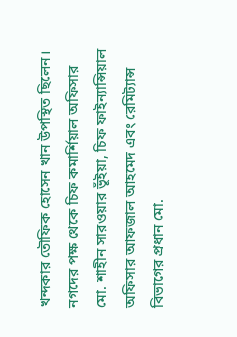খন্দকার তৌফিক হোসেন খান উপস্থিত ছিলেন।
নগদের পক্ষ থেকে চিফ কমার্শিয়াল অফিসার মো. শাহীন সারওয়ার ভূঁইয়া, চিফ ফাইন্যান্সিয়াল অফিসার আফজাল আহমেদ এবং রেমিট্যান্স বিভাগের প্রধান মো.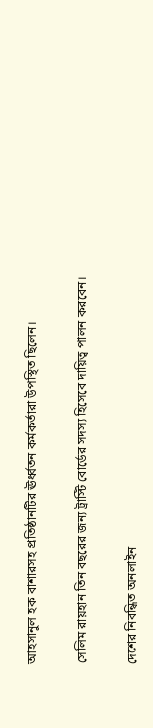আহসানুল হক বাশারসহ প্রতিষ্ঠানটির ঊর্ধ্বতন কর্মকর্তারা উপস্থিত ছিলেন।

সেলিম রায়হান তিন বছরের জন্য ট্রাস্টি বোর্ডের সদস্য হিসেবে দায়িত্ব পালন করবেন।

দেশের নিবন্ধিত অনলাইন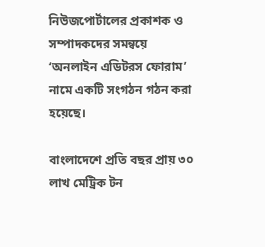নিউজপোর্টালের প্রকাশক ও সম্পাদকদের সমন্বয়ে ‘অনলাইন এডিটরস ফোরাম’ নামে একটি সংগঠন গঠন করা হয়েছে।

বাংলাদেশে প্রতি বছর প্রায় ৩০ লাখ মেট্রিক টন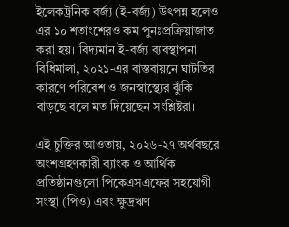ইলেকট্রনিক বর্জ্য (ই-বর্জ্য) উৎপন্ন হলেও এর ১০ শতাংশেরও কম পুনঃপ্রক্রিয়াজাত করা হয়। বিদ্যমান ই-বর্জ্য ব্যবস্থাপনা বিধিমালা, ২০২১-এর বাস্তবায়নে ঘাটতির কারণে পরিবেশ ও জনস্বাস্থ্যের ঝুঁকি বাড়ছে বলে মত দিয়েছেন সংশ্লিষ্টরা।

এই চুক্তির আওতায়, ২০২৬-২৭ অর্থবছরে অংশগ্রহণকারী ব্যাংক ও আর্থিক প্রতিষ্ঠানগুলো পিকেএসএফের সহযোগী সংস্থা (পিও) এবং ক্ষুদ্রঋণ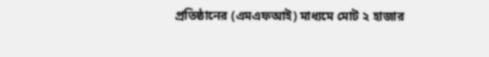প্রতিষ্ঠানের (এমএফআই) মাধ্যমে মোট ২ হাজার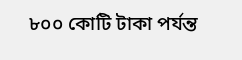৮০০ কোটি টাকা পর্যন্ত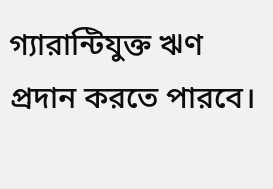গ্যারান্টিযুক্ত ঋণ প্রদান করতে পারবে।